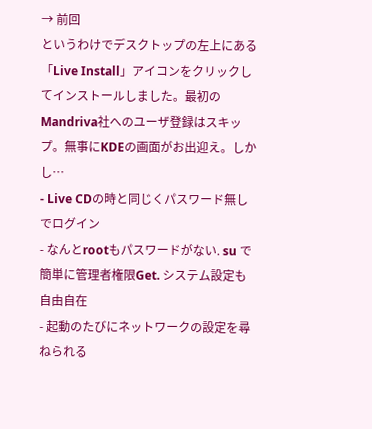→ 前回
というわけでデスクトップの左上にある「Live Install」アイコンをクリックしてインストールしました。最初のMandriva社へのユーザ登録はスキップ。無事にKDEの画面がお出迎え。しかし…
- Live CDの時と同じくパスワード無しでログイン
- なんとrootもパスワードがない. su で簡単に管理者権限Get. システム設定も自由自在
- 起動のたびにネットワークの設定を尋ねられる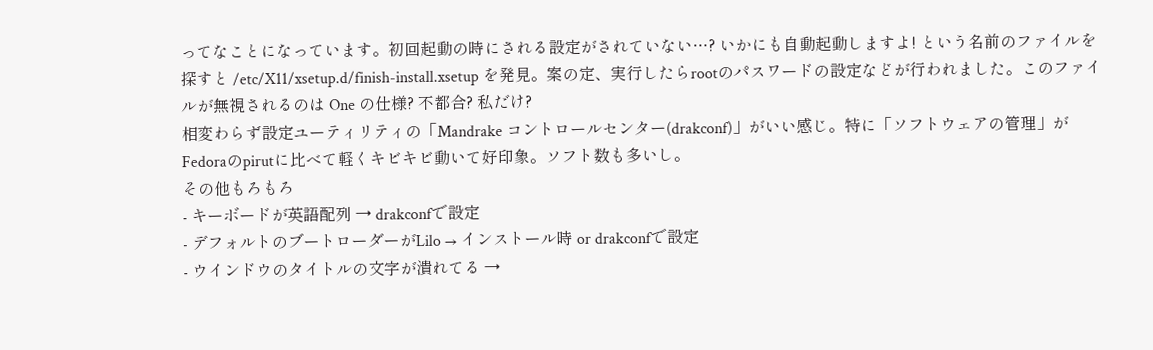ってなことになっています。初回起動の時にされる設定がされていない…? いかにも自動起動しますよ! という名前のファイルを探すと /etc/X11/xsetup.d/finish-install.xsetup を発見。案の定、実行したらrootのパスワードの設定などが行われました。このファイルが無視されるのは One の仕様? 不都合? 私だけ?
相変わらず設定ユーティリティの「Mandrake コントロールセンター(drakconf)」がいい感じ。特に「ソフトウェアの管理」がFedoraのpirutに比べて軽くキビキビ動いて好印象。ソフト数も多いし。
その他もろもろ
- キーボードが英語配列 → drakconfで設定
- デフォルトのブートローダーがLilo → インストール時 or drakconfで設定
- ウインドウのタイトルの文字が潰れてる →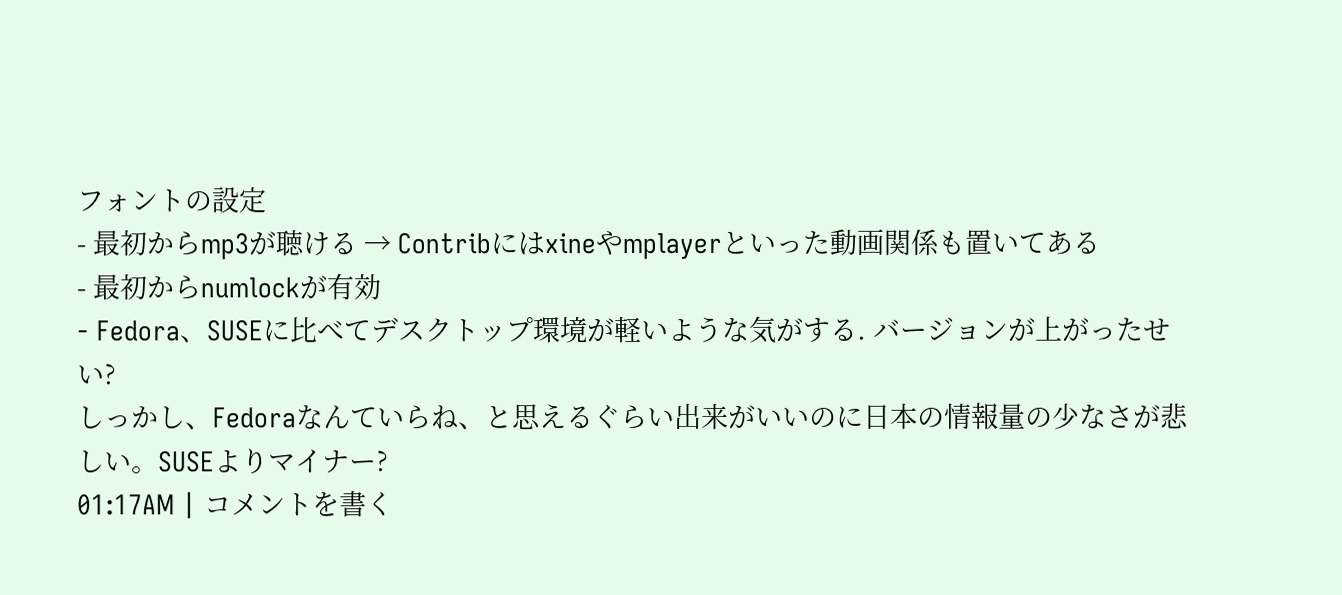フォントの設定
- 最初からmp3が聴ける → Contribにはxineやmplayerといった動画関係も置いてある
- 最初からnumlockが有効
- Fedora、SUSEに比べてデスクトップ環境が軽いような気がする. バージョンが上がったせい?
しっかし、Fedoraなんていらね、と思えるぐらい出来がいいのに日本の情報量の少なさが悲しい。SUSEよりマイナー?
01:17AM | コメントを書く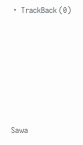・ TrackBack (0)







Sawa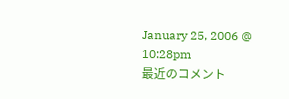January 25, 2006 @ 10:28pm
最近のコメント